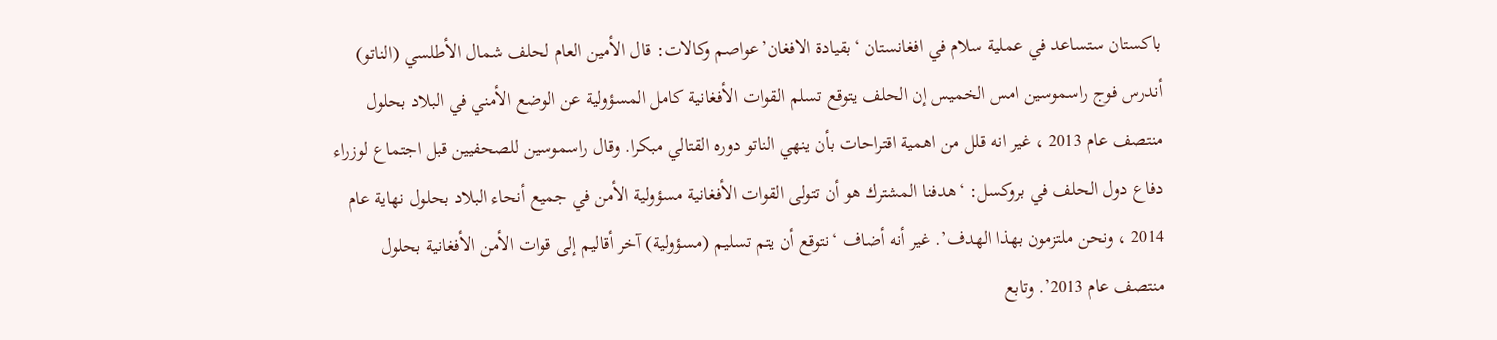باكستان ستساعد في عملية سلام في افغانستان ‘بقيادة الافغان’عواصم وكالات: قال الأمين العام لحلف شمال الأطلسي (الناتو) أندرس فوج راسموسين امس الخميس إن الحلف يتوقع تسلم القوات الأفغانية كامل المسؤولية عن الوضع الأمني في البلاد بحلول منتصف عام 2013 ، غير انه قلل من اهمية اقتراحات بأن ينهي الناتو دوره القتالي مبكرا. وقال راسموسين للصحفيين قبل اجتماع لوزراء دفاع دول الحلف في بروكسل: ‘هدفنا المشترك هو أن تتولى القوات الأفغانية مسؤولية الأمن في جميع أنحاء البلاد بحلول نهاية عام 2014 ، ونحن ملتزمون بهذا الهدف’. غير أنه أضاف ‘نتوقع أن يتم تسليم (مسؤولية) آخر أقاليم إلى قوات الأمن الأفغانية بحلول منتصف عام 2013’. وتابع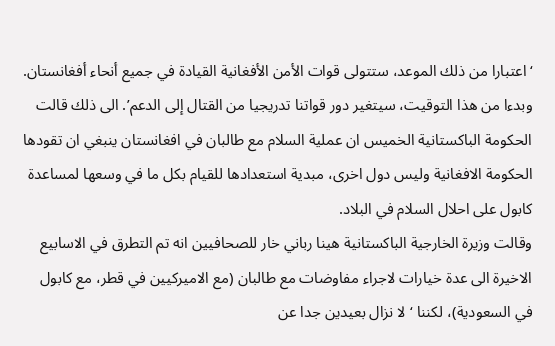‘اعتبارا من ذلك الموعد، ستتولى قوات الأمن الأفغانية القيادة في جميع أنحاء أفغانستان. وبدءا من هذا التوقيت، سيتغير دور قواتنا تدريجيا من القتال إلى الدعم’. الى ذلك قالت الحكومة الباكستانية الخميس ان عملية السلام مع طالبان في افغانستان ينبغي ان تقودها الحكومة الافغانية وليس دول اخرى، مبدية استعدادها للقيام بكل ما في وسعها لمساعدة كابول على احلال السلام في البلاد.
وقالت وزيرة الخارجية الباكستانية هينا رباني خار للصحافيين انه تم التطرق في الاسابيع الاخيرة الى عدة خيارات لاجراء مفاوضات مع طالبان (مع الاميركيين في قطر، مع كابول في السعودية)، لكننا ‘لا نزال بعيدين جدا عن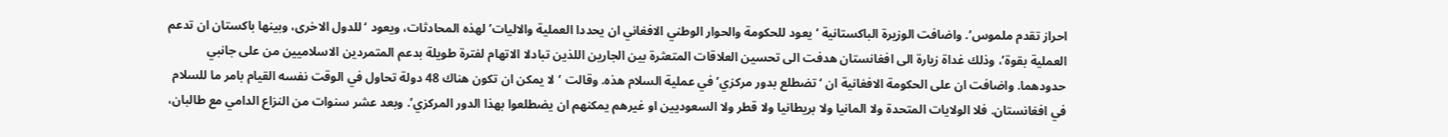احراز تقدم ملموس’. واضافت الوزيرة الباكستانية ‘يعود للحكومة والحوار الوطني الافغاني ان يحددا العملية والاليات’ لهذه المحادثات، ويعود ‘للدول الاخرى، وبينها باكستان ان تدعم العملية بقوة’، وذلك غداة زيارة الى افغانستان هدفت الى تحسين العلاقات المتعثرة بين الجارين اللذين تبادلا الاتهام لفترة طويلة بدعم المتمردين الاسلاميين من على جانبي حدودهما. واضافت ان على الحكومة الافغانية ان ‘تضطلع بدور مركزي’ في عملية السلام هذه. وقالت ‘لا يمكن ان تكون هناك 48 دولة تحاول في الوقت نفسه القيام بامر ما للسلام في افغانستان. فلا الولايات المتحدة ولا المانيا ولا بريطانيا ولا قطر ولا السعوديين او غيرهم يمكنهم ان يضطلعوا بهذا الدور المركزي’. وبعد عشر سنوات من النزاع الدامي مع طالبان،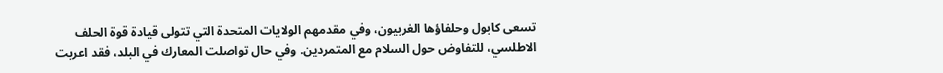تسعى كابول وحلفاؤها الغربيون، وفي مقدمهم الولايات المتحدة التي تتولى قيادة قوة الحلف الاطلسي، للتفاوض حول السلام مع المتمردين. وفي حال تواصلت المعارك في البلد، فقد اعربت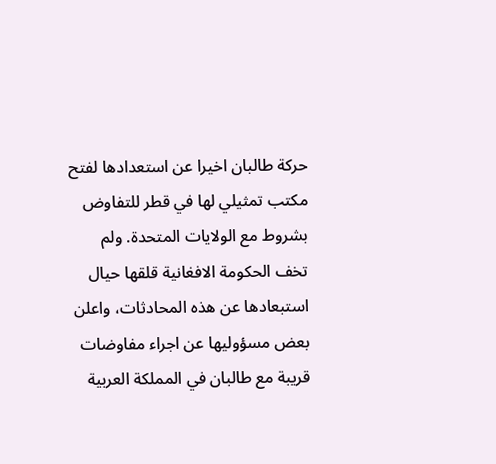حركة طالبان اخيرا عن استعدادها لفتح مكتب تمثيلي لها في قطر للتفاوض بشروط مع الولايات المتحدة. ولم تخف الحكومة الافغانية قلقها حيال استبعادها عن هذه المحادثات، واعلن بعض مسؤوليها عن اجراء مفاوضات قريبة مع طالبان في المملكة العربية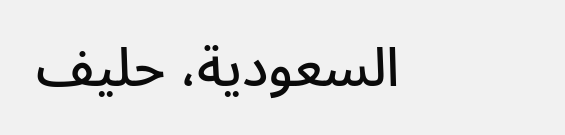السعودية، حليف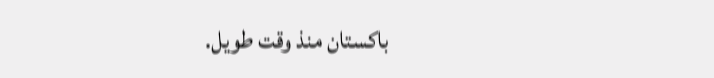باكستان منذ وقت طويل.